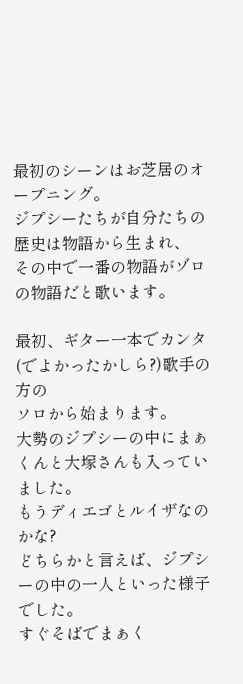最初のシーンはお芝居のオープニング。
ジプシーたちが自分たちの歴史は物語から生まれ、
その中で一番の物語がゾロの物語だと歌います。

最初、ギター一本でカンタ(でよかったかしら?)歌手の方の
ソロから始まります。
大勢のジプシーの中にまぁくんと大塚さんも入っていました。
もうディエゴとルイザなのかな?
どちらかと言えば、ジプシーの中の一人といった様子でした。
すぐそばでまぁく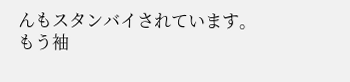んもスタンバイされています。
もう袖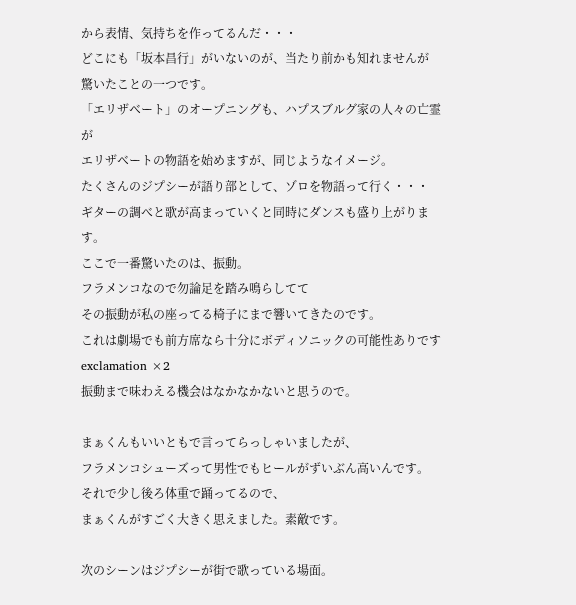から表情、気持ちを作ってるんだ・・・
どこにも「坂本昌行」がいないのが、当たり前かも知れませんが
驚いたことの一つです。
「エリザベート」のオープニングも、ハプスブルグ家の人々の亡霊が
エリザベートの物語を始めますが、同じようなイメージ。
たくさんのジプシーが語り部として、ゾロを物語って行く・・・
ギターの調べと歌が高まっていくと同時にダンスも盛り上がります。
ここで一番驚いたのは、振動。
フラメンコなので勿論足を踏み鳴らしてて
その振動が私の座ってる椅子にまで響いてきたのです。
これは劇場でも前方席なら十分にボディソニックの可能性ありですexclamation ×2
振動まで味わえる機会はなかなかないと思うので。

まぁくんもいいともで言ってらっしゃいましたが、
フラメンコシューズって男性でもヒールがずいぶん高いんです。
それで少し後ろ体重で踊ってるので、
まぁくんがすごく大きく思えました。素敵です。

次のシーンはジプシーが街で歌っている場面。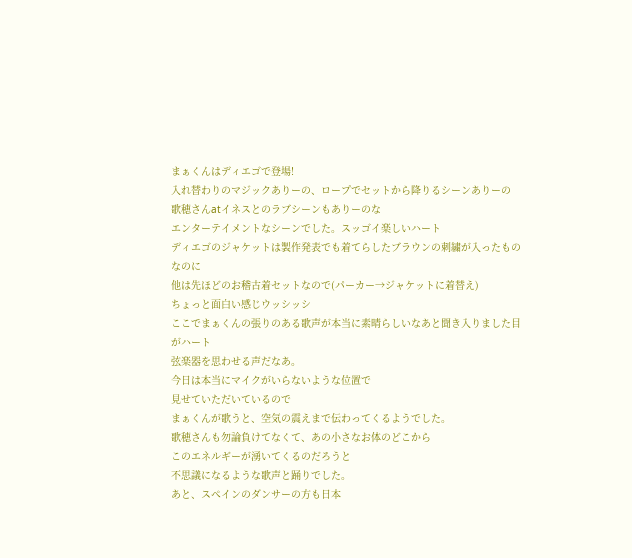まぁくんはディエゴで登場!
入れ替わりのマジックありーの、ロープでセットから降りるシーンありーの
歌穂さんatイネスとのラブシーンもありーのな
エンターテイメントなシーンでした。スッゴイ楽しいハート
ディエゴのジャケットは製作発表でも着てらしたブラウンの刺繍が入ったものなのに
他は先ほどのお稽古着セットなので(パーカー→ジャケットに着替え)
ちょっと面白い感じウッシッシ
ここでまぁくんの張りのある歌声が本当に素晴らしいなあと聞き入りました目がハート
弦楽器を思わせる声だなあ。
今日は本当にマイクがいらないような位置で
見せていただいているので
まぁくんが歌うと、空気の震えまで伝わってくるようでした。
歌穂さんも勿論負けてなくて、あの小さなお体のどこから
このエネルギーが湧いてくるのだろうと
不思議になるような歌声と踊りでした。
あと、スペインのダンサーの方も日本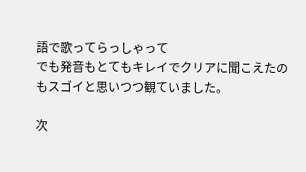語で歌ってらっしゃって
でも発音もとてもキレイでクリアに聞こえたのもスゴイと思いつつ観ていました。

次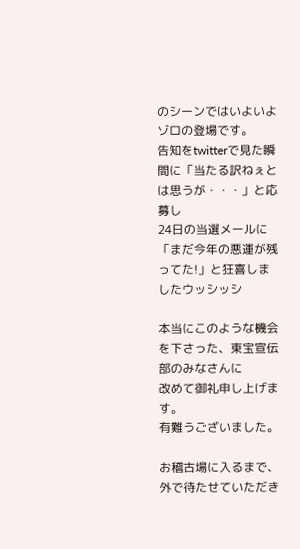のシーンではいよいよゾロの登場です。
告知をtwitterで見た瞬間に「当たる訳ねぇとは思うが・・・」と応募し
24日の当選メールに
「まだ今年の悪運が残ってた!」と狂喜しましたウッシッシ

本当にこのような機会を下さった、東宝宣伝部のみなさんに
改めて御礼申し上げます。
有難うございました。

お稽古場に入るまで、外で待たせていただき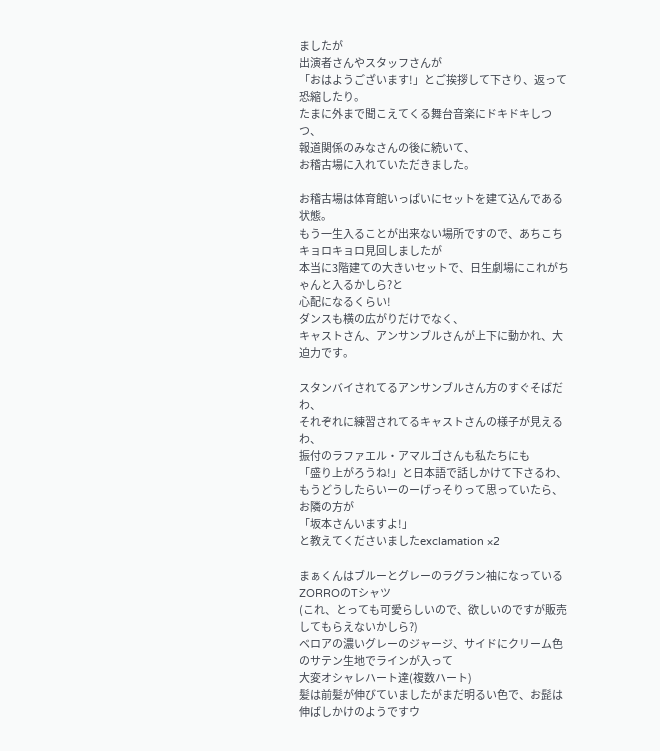ましたが
出演者さんやスタッフさんが
「おはようございます!」とご挨拶して下さり、返って恐縮したり。
たまに外まで聞こえてくる舞台音楽にドキドキしつつ、
報道関係のみなさんの後に続いて、
お稽古場に入れていただきました。

お稽古場は体育館いっぱいにセットを建て込んである状態。
もう一生入ることが出来ない場所ですので、あちこちキョロキョロ見回しましたが
本当に3階建ての大きいセットで、日生劇場にこれがちゃんと入るかしら?と
心配になるくらい!
ダンスも横の広がりだけでなく、
キャストさん、アンサンブルさんが上下に動かれ、大迫力です。

スタンバイされてるアンサンブルさん方のすぐそばだわ、
それぞれに練習されてるキャストさんの様子が見えるわ、
振付のラファエル・アマルゴさんも私たちにも
「盛り上がろうね!」と日本語で話しかけて下さるわ、
もうどうしたらいーのーげっそりって思っていたら、お隣の方が
「坂本さんいますよ!」
と教えてくださいましたexclamation ×2

まぁくんはブルーとグレーのラグラン袖になっているZORROのTシャツ
(これ、とっても可愛らしいので、欲しいのですが販売してもらえないかしら?)
ベロアの濃いグレーのジャージ、サイドにクリーム色のサテン生地でラインが入って
大変オシャレハート達(複数ハート)
髪は前髪が伸びていましたがまだ明るい色で、お髭は伸ばしかけのようですウ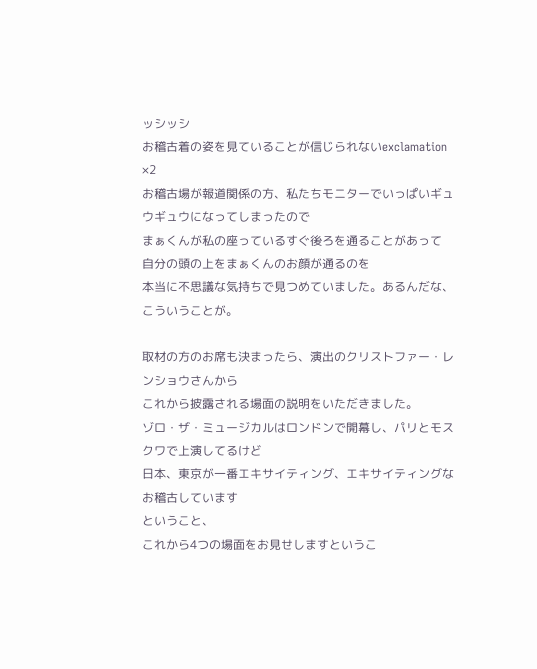ッシッシ
お稽古着の姿を見ていることが信じられないexclamation ×2
お稽古場が報道関係の方、私たちモニターでいっぱいギュウギュウになってしまったので
まぁくんが私の座っているすぐ後ろを通ることがあって
自分の頭の上をまぁくんのお顔が通るのを
本当に不思議な気持ちで見つめていました。あるんだな、こういうことが。

取材の方のお席も決まったら、演出のクリストファー・レンショウさんから
これから披露される場面の説明をいただきました。
ゾロ・ザ・ミュージカルはロンドンで開幕し、パリとモスクワで上演してるけど
日本、東京が一番エキサイティング、エキサイティングなお稽古しています
ということ、
これから4つの場面をお見せしますというこ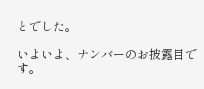とでした。

いよいよ、ナンバーのお披露目です。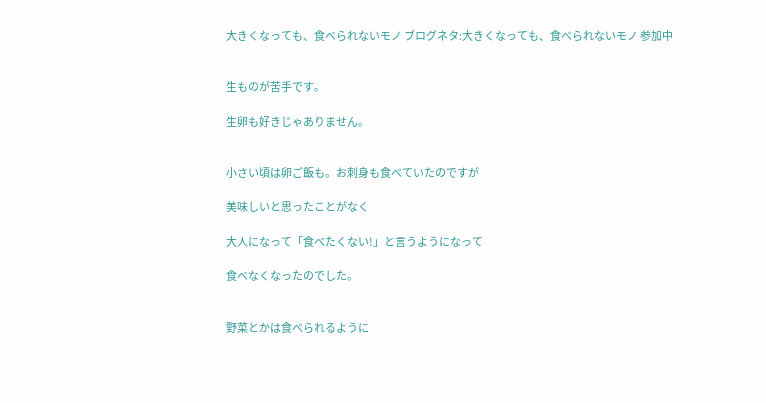大きくなっても、食べられないモノ ブログネタ:大きくなっても、食べられないモノ 参加中


生ものが苦手です。

生卵も好きじゃありません。


小さい頃は卵ご飯も。お刺身も食べていたのですが

美味しいと思ったことがなく

大人になって「食べたくない!」と言うようになって

食べなくなったのでした。


野菜とかは食べられるように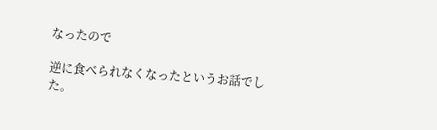なったので

逆に食べられなくなったというお話でした。